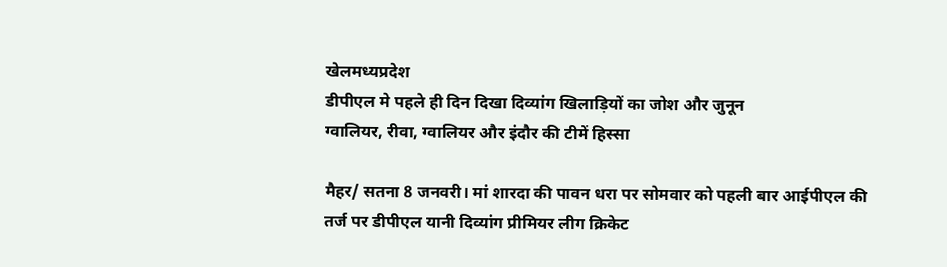खेलमध्यप्रदेश
डीपीएल मे पहले ही दिन दिखा दिव्यांग खिलाड़ियों का जोश और जुनून
ग्वालियर, रीवा, ग्वालियर और इंदौर की टीमें हिस्सा

मैहर/ सतना 8 जनवरी। मां शारदा की पावन धरा पर सोमवार को पहली बार आईपीएल की तर्ज पर डीपीएल यानी दिव्यांग प्रीमियर लीग क्रिकेट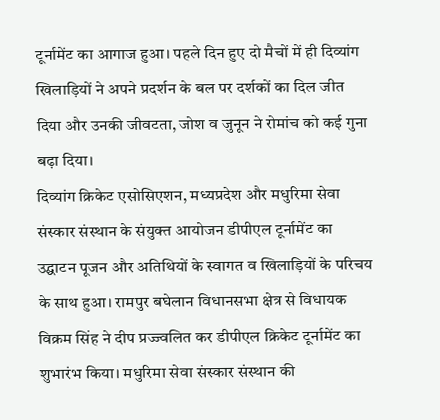टूर्नामेंट का आगाज हुआ। पहले दिन हुए दो मैचों में ही दिव्यांग खिलाड़ियों ने अपने प्रदर्शन के बल पर दर्शकों का दिल जीत दिया और उनकी जीवटता, जोश व जुनून ने रोमांच को कई गुना बढ़ा दिया।
दिव्यांग क्रिकेट एसोसिएशन, मध्यप्रदेश और मधुरिमा सेवा संस्कार संस्थान के संयुक्त आयोजन डीपीएल टूर्नामेंट का उद्घाटन पूजन और अतिथियों के स्वागत व खिलाड़ियों के परिचय के साथ हुआ। रामपुर बघेलान विधानसभा क्षेत्र से विधायक विक्रम सिंह ने दीप प्रज्ज्वलित कर डीपीएल क्रिकेट टूर्नामेंट का शुभारंभ किया। मधुरिमा सेवा संस्कार संस्थान की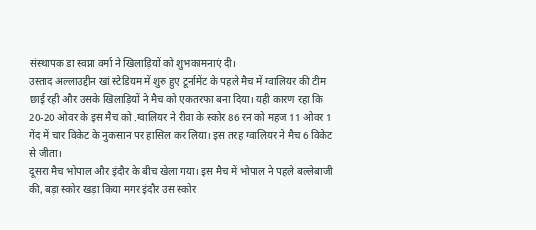संस्थापक डा स्वप्ना वर्मा ने खिलाड़ियों को शुभकामनाएं दी।
उस्ताद अल्लाउद्दीन खां स्टेडियम में शुरु हुए टूर्नामेंट के पहले मैच में ग्वालियर की टीम छाई रही और उसके खिलाड़ियों ने मैच को एकतरफा बना दिया। यही कारण रहा कि 20-20 ओवर के इस मैच को .ग्वालियर ने रीवा के स्कोर 86 रन को महज 11 ओवर 1 गेंद में चार विकेट के नुकसान पर हासिल कर लिया। इस तरह ग्वालियर ने मैच 6 विकेट से जीता।
दूसरा मैच भोपाल और इंदौर के बीच खेला गया। इस मैच में भोपाल ने पहले बल्लेबाजी की, बड़ा स्कोर खड़ा किया मगर इंदौर उस स्कोर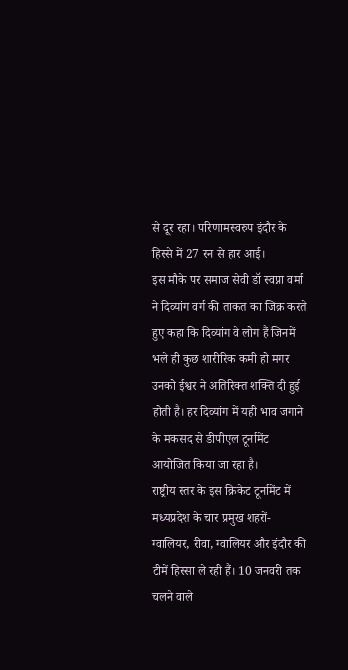से दूर रहा। परिणामस्वरुप इंदौर के हिस्से में 27 रन से हार आई।
इस मौके पर समाज सेवी डॉ स्वप्ना वर्मा ने दिव्यांग वर्ग की ताकत का जिक्र करते हुए कहा कि दिव्यांग वे लोग हैं जिनमें भले ही कुछ शारीरिक कमी हो मगर उनको ईश्वर ने अतिरिक्त शक्ति दी हुई होती है। हर दिव्यांग में यही भाव जगाने के मकसद से डीपीएल टूर्नामेंट आयोजित किया जा रहा है।
राष्ट्रीय स्तर के इस क्रिकेट टूर्नामेंट में मध्यप्रदेश के चार प्रमुख शहरों- ग्वालियर, रीवा, ग्वालियर और इंदौर की टीमें हिस्सा ले रही हैं। 10 जनवरी तक चलने वाले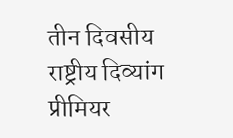तीन दिवसीय राष्ट्रीय दिव्यांग प्रीमियर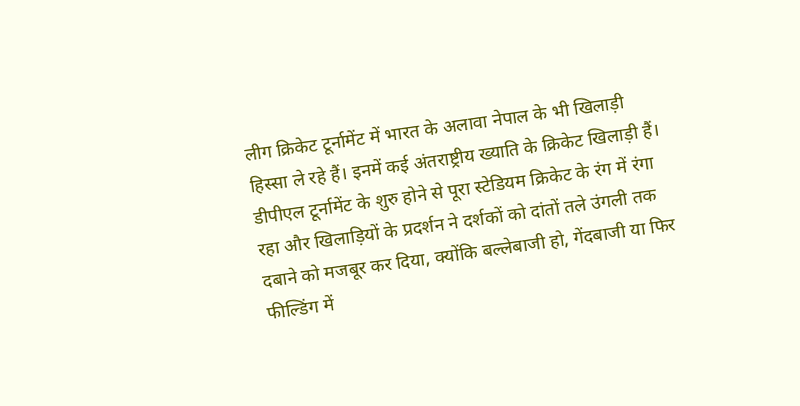लीग क्रिकेट टूर्नामेंट में भारत के अलावा नेपाल के भी खिलाड़ी हिस्सा ले रहे हैं। इनमें कई अंतराष्ट्रीय ख्याति के क्रिकेट खिलाड़ी हैं।
डीपीएल टूर्नामेंट के शुरु होने से पूरा स्टेडियम क्रिकेट के रंग में रंगा रहा और खिलाड़ियों के प्रदर्शन ने दर्शकों को दांतों तले उंगली तक दबाने को मजबूर कर दिया, क्योंकि बल्लेबाजी हो, गेंदबाजी या फिर फील्डिंग में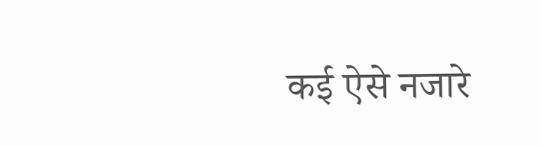कई ऐसे नजारे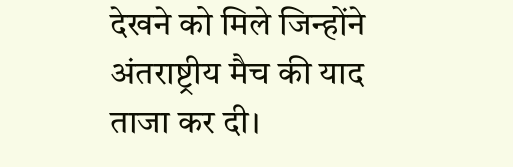देखने को मिले जिन्होंने अंतराष्ट्रीय मैच की याद ताजा कर दी।